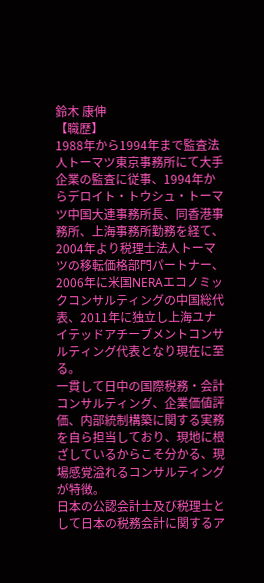鈴木 康伸
【職歴】
1988年から1994年まで監査法人トーマツ東京事務所にて大手企業の監査に従事、1994年からデロイト・トウシュ・トーマツ中国大連事務所長、同香港事務所、上海事務所勤務を経て、2004年より税理士法人トーマツの移転価格部門パートナー、2006年に米国NERAエコノミックコンサルティングの中国総代表、2011年に独立し上海ユナイテッドアチーブメントコンサルティング代表となり現在に至る。
一貫して日中の国際税務・会計コンサルティング、企業価値評価、内部統制構築に関する実務を自ら担当しており、現地に根ざしているからこそ分かる、現場感覚溢れるコンサルティングが特徴。
日本の公認会計士及び税理士として日本の税務会計に関するア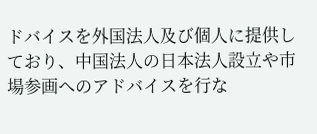ドバイスを外国法人及び個人に提供しており、中国法人の日本法人設立や市場参画へのアドバイスを行な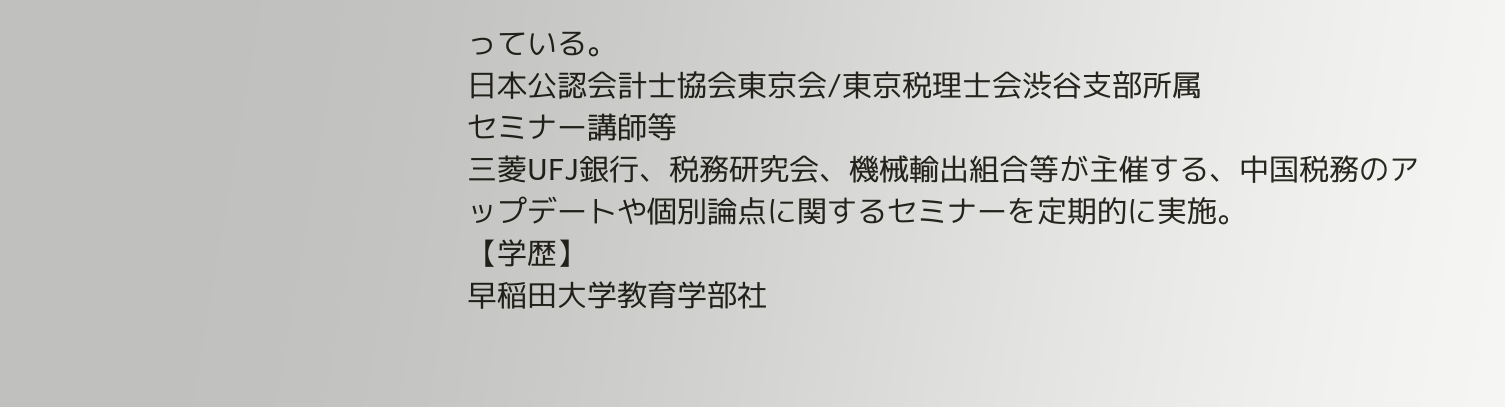っている。
日本公認会計士協会東京会/東京税理士会渋谷支部所属
セミナー講師等
三菱UFJ銀行、税務研究会、機械輸出組合等が主催する、中国税務のアップデートや個別論点に関するセミナーを定期的に実施。
【学歴】
早稲田大学教育学部社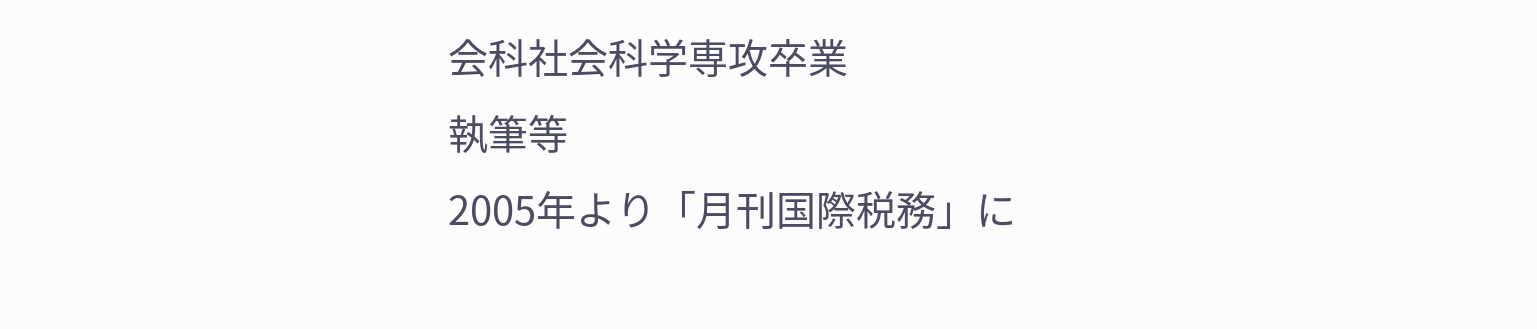会科社会科学専攻卒業
執筆等
2005年より「月刊国際税務」に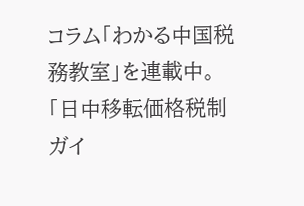コラム「わかる中国税務教室」を連載中。
「日中移転価格税制ガイ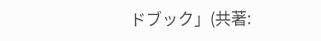ドブック」(共著: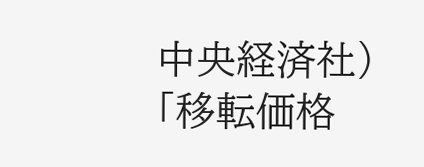中央経済社)
「移転価格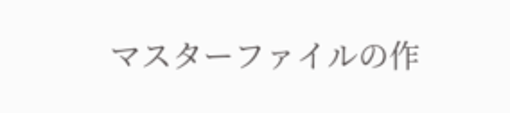マスターファイルの作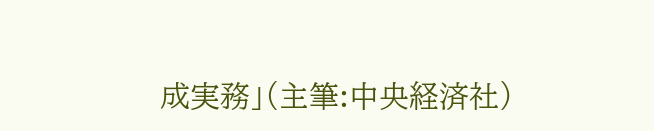成実務」(主筆:中央経済社)